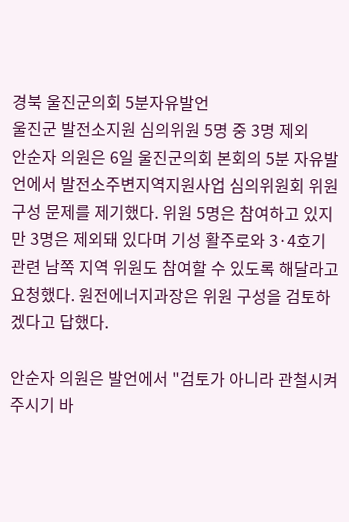경북 울진군의회 5분자유발언
울진군 발전소지원 심의위원 5명 중 3명 제외
안순자 의원은 6일 울진군의회 본회의 5분 자유발언에서 발전소주변지역지원사업 심의위원회 위원 구성 문제를 제기했다. 위원 5명은 참여하고 있지만 3명은 제외돼 있다며 기성 활주로와 3·4호기 관련 남쪽 지역 위원도 참여할 수 있도록 해달라고 요청했다. 원전에너지과장은 위원 구성을 검토하겠다고 답했다.

안순자 의원은 발언에서 "검토가 아니라 관철시켜 주시기 바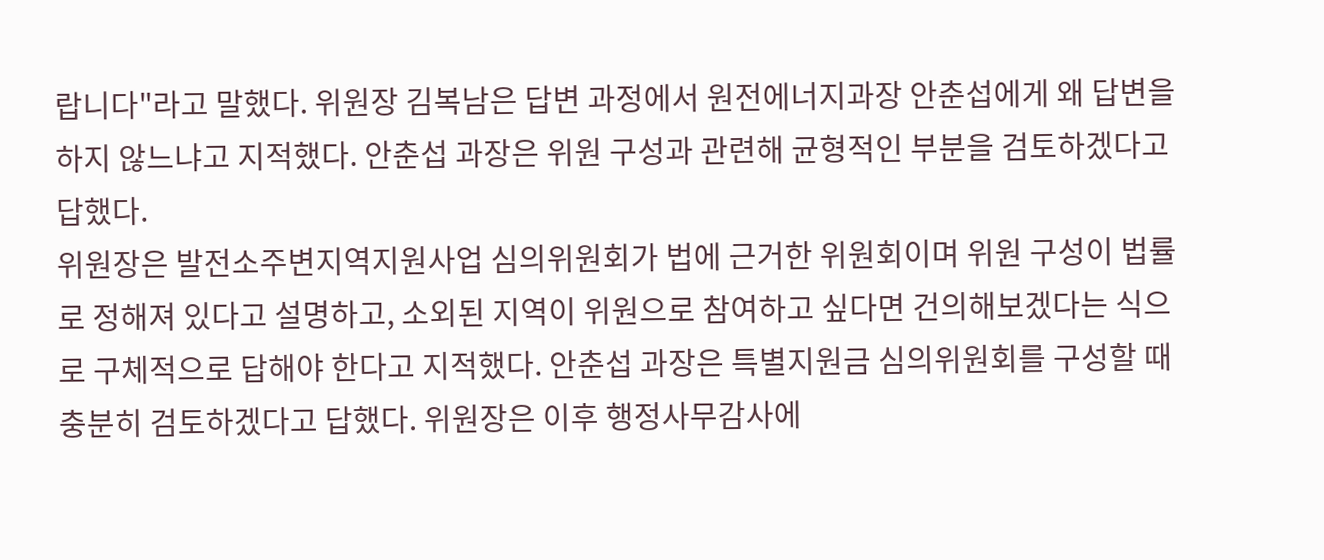랍니다"라고 말했다. 위원장 김복남은 답변 과정에서 원전에너지과장 안춘섭에게 왜 답변을 하지 않느냐고 지적했다. 안춘섭 과장은 위원 구성과 관련해 균형적인 부분을 검토하겠다고 답했다.
위원장은 발전소주변지역지원사업 심의위원회가 법에 근거한 위원회이며 위원 구성이 법률로 정해져 있다고 설명하고, 소외된 지역이 위원으로 참여하고 싶다면 건의해보겠다는 식으로 구체적으로 답해야 한다고 지적했다. 안춘섭 과장은 특별지원금 심의위원회를 구성할 때 충분히 검토하겠다고 답했다. 위원장은 이후 행정사무감사에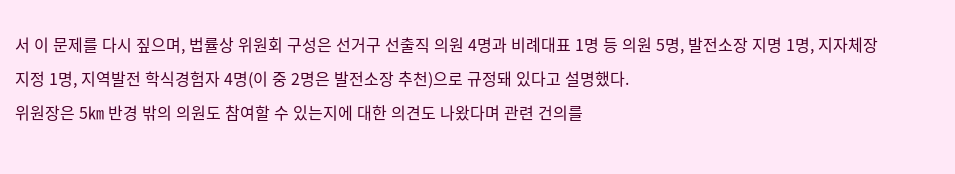서 이 문제를 다시 짚으며, 법률상 위원회 구성은 선거구 선출직 의원 4명과 비례대표 1명 등 의원 5명, 발전소장 지명 1명, 지자체장 지정 1명, 지역발전 학식경험자 4명(이 중 2명은 발전소장 추천)으로 규정돼 있다고 설명했다.
위원장은 5㎞ 반경 밖의 의원도 참여할 수 있는지에 대한 의견도 나왔다며 관련 건의를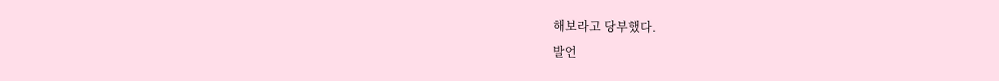해보라고 당부했다.
발언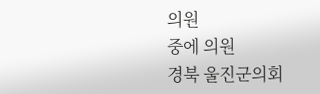의원
중에 의원
경북 울진군의회